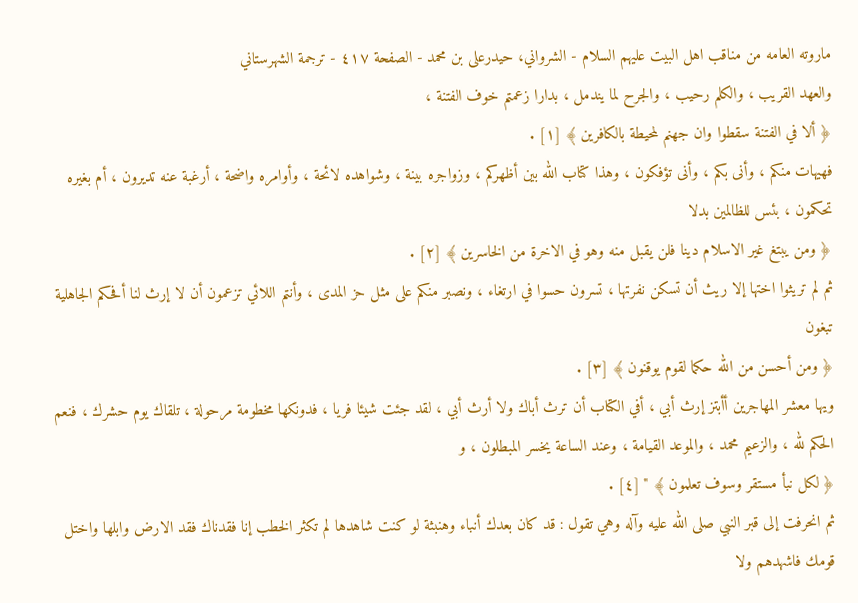ماروته العامه من مناقب اهل البيت عليهم السلام - الشرواني، حیدرعلی بن محمد - الصفحة ٤١٧ - ترجمة الشهرستاني
والعهد القريب ، والكلم رحيب ، والجرح لما يندمل ، بدارا زعمتم خوف الفتنة ،
﴿ ألا في الفتنة سقطوا وان جهنم لمحيطة بالكافرين ﴾ [١] .
فهيهات منكم ، وأنى بكم ، وأنى تؤفكون ، وهذا كتاب الله بين أظهركم ، وزواجره بينة ، وشواهده لائحة ، وأوامره واضحة ، أرغبة عنه تديرون ، أم بغيره تحكمون ، بئس للظالمين بدلا
﴿ ومن يبتغ غير الاسلام دينا فلن يقبل منه وهو في الاخرة من الخاسرين ﴾ [٢] .
ثم لم تريثوا اختها إلا ريث أن تسكن نفرتها ، تسرون حسوا في ارتغاء ، ونصبر منكم على مثل حز المدى ، وأنتم اللائي تزعمون أن لا إرث لنا أفحكم الجاهلية تبغون
﴿ ومن أحسن من الله حكما لقوم يوقنون ﴾ [٣] .
ويها معشر المهاجرين أأبتز إرث أبي ، أفي الكتاب أن ترث أباك ولا أرث أبي ، لقد جئت شيئا فريا ، فدونكها مخطومة مرحولة ، تلقاك يوم حشرك ، فنعم الحكم لله ، والزعيم محمد ، والموعد القيامة ، وعند الساعة يخسر المبطلون ، و
﴿ لكل نبأ مستقر وسوف تعلمون ﴾ " [٤] .
ثم انحرفت إلى قبر النبي صلى الله عليه وآله وهي تقول : قد كان بعدك أنباء وهنبثة لو كنت شاهدها لم تكثر الخطب إنا فقدناك فقد الارض وابلها واختل قومك فاشهدهم ولا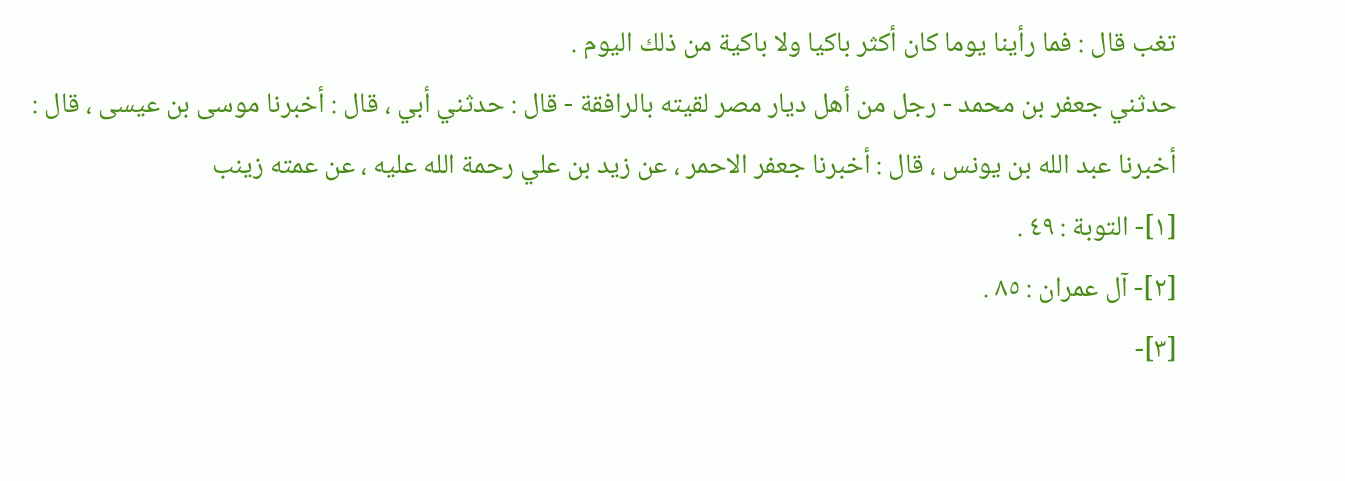تغب قال : فما رأينا يوما كان أكثر باكيا ولا باكية من ذلك اليوم .
حدثني جعفر بن محمد - رجل من أهل ديار مصر لقيته بالرافقة - قال : حدثني أبي ، قال : أخبرنا موسى بن عيسى ، قال : أخبرنا عبد الله بن يونس ، قال : أخبرنا جعفر الاحمر ، عن زيد بن علي رحمة الله عليه ، عن عمته زينب
[١]- التوبة : ٤٩ .
[٢]- آل عمران : ٨٥ .
[٣]-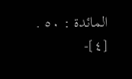المائدة : ٥٠ .
[٤]-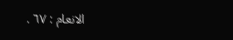الانعام : ٦٧ .